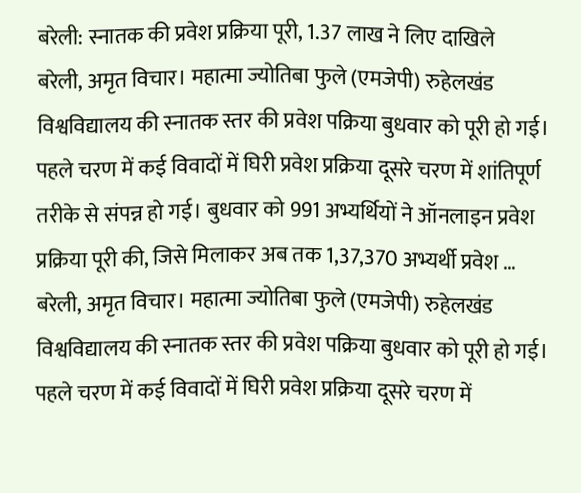बरेली: स्नातक की प्रवेश प्रक्रिया पूरी, 1.37 लाख ने लिए दाखिले
बरेली, अमृत विचार। महात्मा ज्योतिबा फुले (एमजेपी) रुहेलखंड विश्वविद्यालय की स्नातक स्तर की प्रवेश पक्रिया बुधवार को पूरी हो गई। पहले चरण में कई विवादों में घिरी प्रवेश प्रक्रिया दूसरे चरण में शांतिपूर्ण तरीके से संपन्न हो गई। बुधवार को 991 अभ्यर्थियों ने ऑनलाइन प्रवेश प्रक्रिया पूरी की, जिसे मिलाकर अब तक 1,37,370 अभ्यर्थी प्रवेश …
बरेली, अमृत विचार। महात्मा ज्योतिबा फुले (एमजेपी) रुहेलखंड विश्वविद्यालय की स्नातक स्तर की प्रवेश पक्रिया बुधवार को पूरी हो गई। पहले चरण में कई विवादों में घिरी प्रवेश प्रक्रिया दूसरे चरण में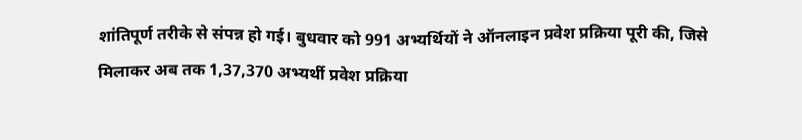शांतिपूर्ण तरीके से संपन्न हो गई। बुधवार को 991 अभ्यर्थियों ने ऑनलाइन प्रवेश प्रक्रिया पूरी की, जिसे मिलाकर अब तक 1,37,370 अभ्यर्थी प्रवेश प्रक्रिया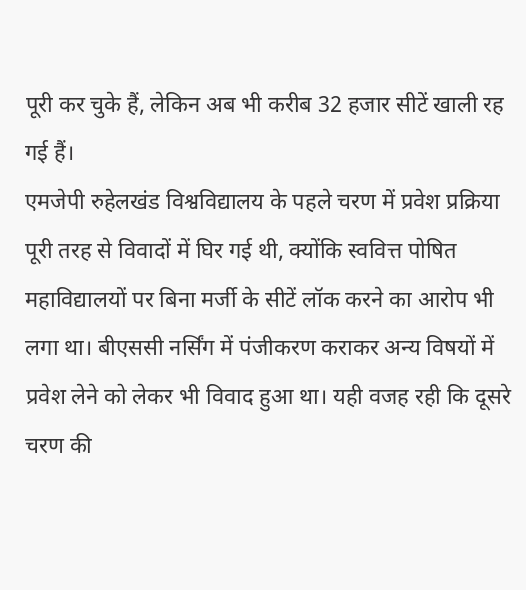पूरी कर चुके हैं, लेकिन अब भी करीब 32 हजार सीटें खाली रह गई हैं।
एमजेपी रुहेलखंड विश्वविद्यालय के पहले चरण में प्रवेश प्रक्रिया पूरी तरह से विवादों में घिर गई थी, क्योंकि स्ववित्त पोषित महाविद्यालयों पर बिना मर्जी के सीटें लॉक करने का आरोप भी लगा था। बीएससी नर्सिंग में पंजीकरण कराकर अन्य विषयों में प्रवेश लेने को लेकर भी विवाद हुआ था। यही वजह रही कि दूसरे चरण की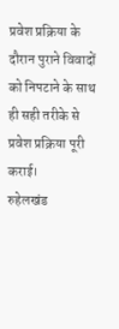प्रवेश प्रक्रिया के दौरान पुराने विवादों को निपटाने के साथ ही सही तरीके से प्रवेश प्रक्रिया पूरी कराई।
रुहेलखंड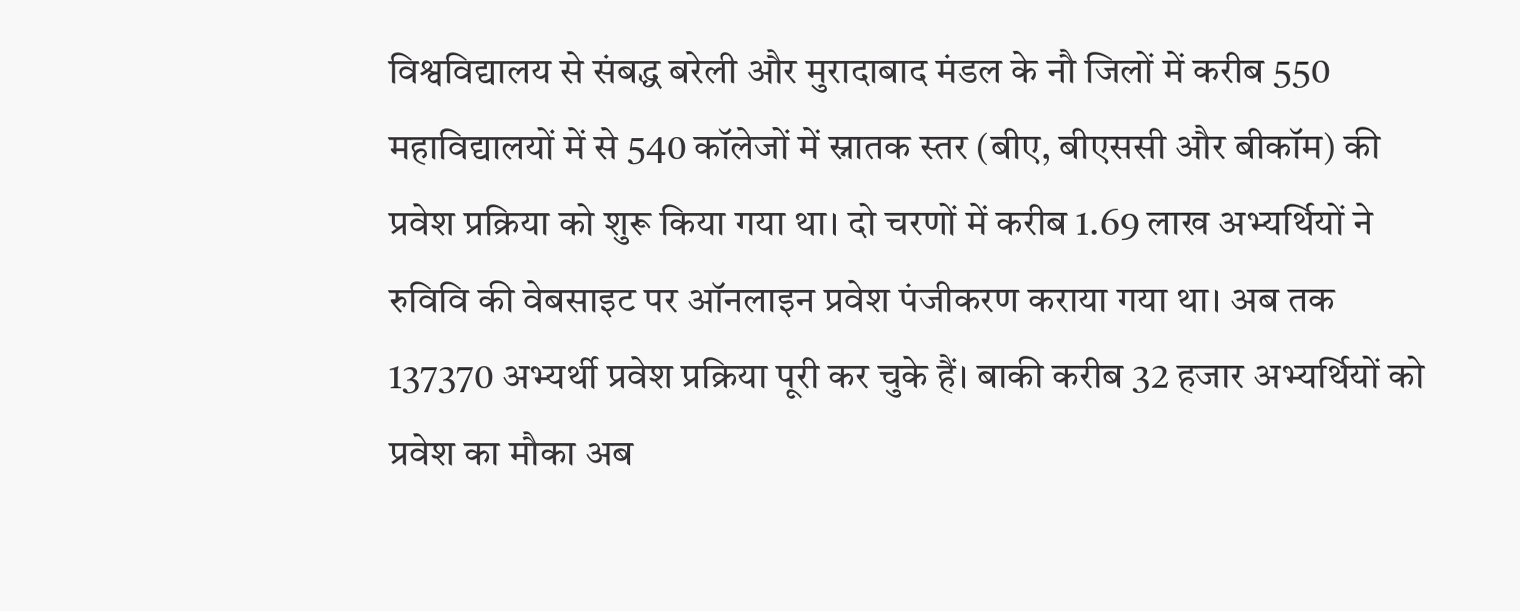विश्वविद्यालय से संबद्ध बरेली और मुरादाबाद मंडल के नौ जिलों में करीब 550 महाविद्यालयों में से 540 कॉलेजों में स्नातक स्तर (बीए, बीएससी और बीकॉम) की प्रवेश प्रक्रिया को शुरू किया गया था। दो चरणों में करीब 1.69 लाख अभ्यर्थियों ने रुविवि की वेबसाइट पर ऑनलाइन प्रवेश पंजीकरण कराया गया था। अब तक 137370 अभ्यर्थी प्रवेश प्रक्रिया पूरी कर चुके हैं। बाकी करीब 32 हजार अभ्यर्थियों को प्रवेश का मौका अब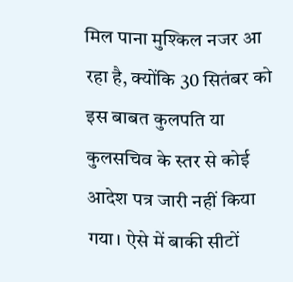मिल पाना मुश्किल नजर आ रहा है, क्योंकि 30 सितंबर को इस बाबत कुलपति या कुलसचिव के स्तर से कोई आदेश पत्र जारी नहीं किया गया। ऐसे में बाकी सीटों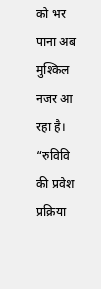को भर पाना अब मुश्किल नजर आ रहा है।
“रुविवि की प्रवेश प्रक्रिया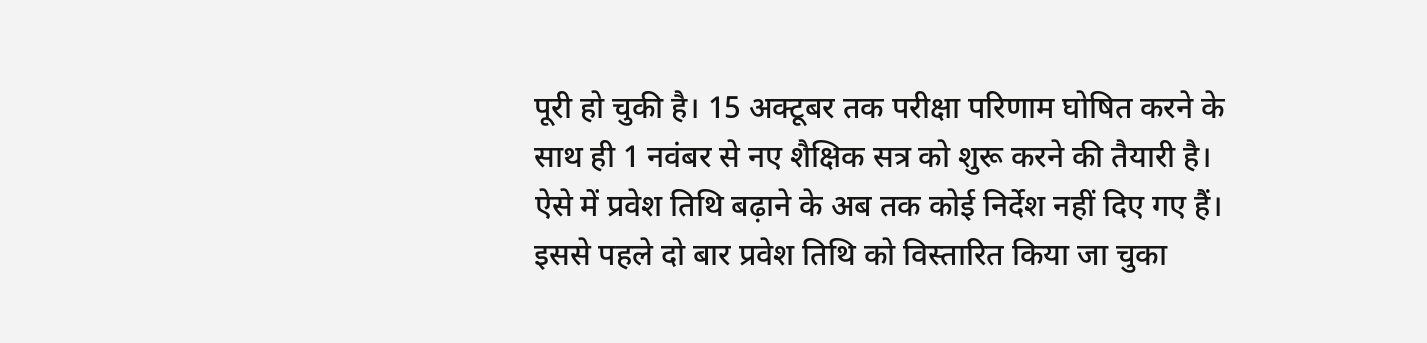पूरी हो चुकी है। 15 अक्टूबर तक परीक्षा परिणाम घोषित करने के साथ ही 1 नवंबर से नए शैक्षिक सत्र को शुरू करने की तैयारी है। ऐसे में प्रवेश तिथि बढ़ाने के अब तक कोई निर्देश नहीं दिए गए हैं। इससे पहले दो बार प्रवेश तिथि को विस्तारित किया जा चुका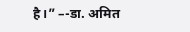है।” –-डा. अमित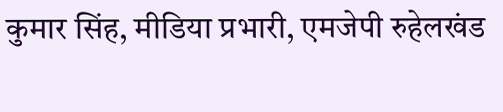कुमार सिंह, मीडिया प्रभारी, एमजेपी रुहेलखंड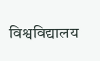विश्वविद्यालय